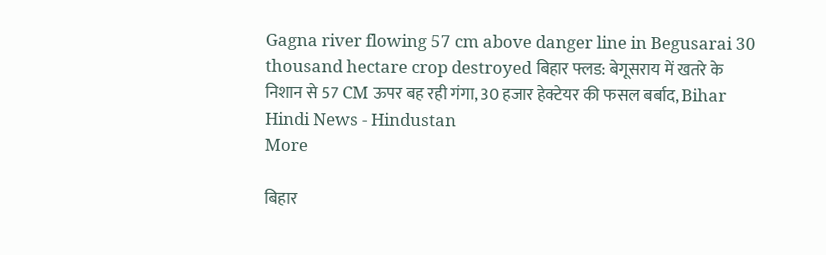Gagna river flowing 57 cm above danger line in Begusarai 30 thousand hectare crop destroyed बिहार फ्लड: बेगूसराय में खतरे के निशान से 57 CM ऊपर बह रही गंगा, 30 हजार हेक्टेयर की फसल बर्बाद, Bihar Hindi News - Hindustan
More

बिहार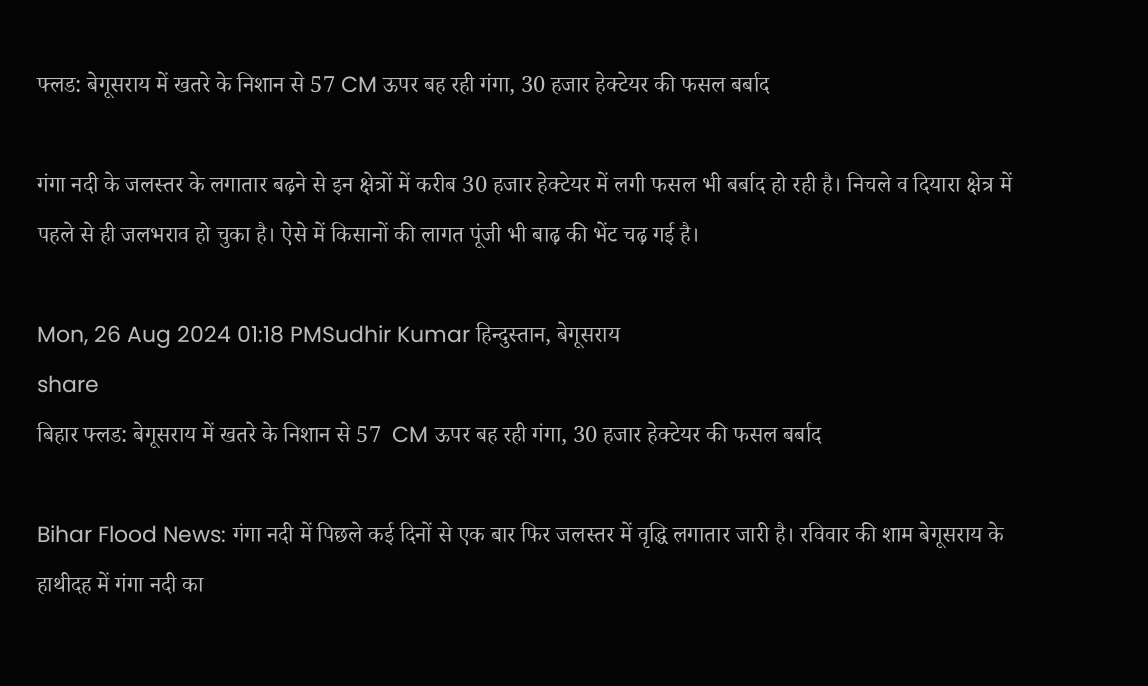फ्लड: बेगूसराय में खतरे के निशान से 57 CM ऊपर बह रही गंगा, 30 हजार हेक्टेयर की फसल बर्बाद

गंगा नदी के जलस्तर के लगातार बढ़ने से इन क्षेत्रों में करीब 30 हजार हेक्टेयर में लगी फसल भी बर्बाद हो रही है। निचले व दियारा क्षेत्र में पहले से ही जलभराव हो चुका है। ऐसे में किसानों की लागत पूंजी भी बाढ़ की भेंट चढ़ गई है।

Mon, 26 Aug 2024 01:18 PMSudhir Kumar हिन्दुस्तान, बेगूसराय
share
बिहार फ्लड: बेगूसराय में खतरे के निशान से 57  CM ऊपर बह रही गंगा, 30 हजार हेक्टेयर की फसल बर्बाद

Bihar Flood News: गंगा नदी में पिछले कई दिनों से एक बार फिर जलस्तर में वृद्धि लगातार जारी है। रविवार की शाम बेगूसराय के हाथीदह में गंगा नदी का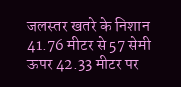जलस्तर खतरे के निशान 41.76 मीटर से 57 सेमी ऊपर 42.33 मीटर पर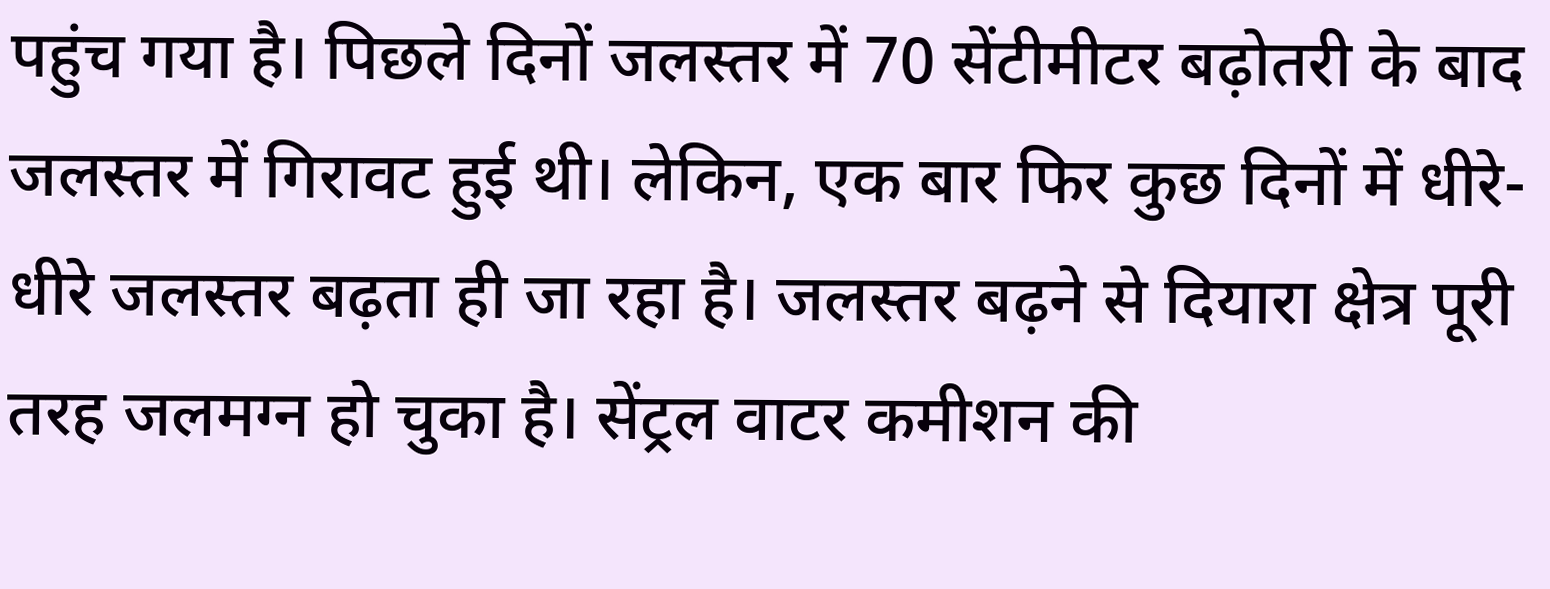पहुंच गया है। पिछले दिनों जलस्तर में 70 सेंटीमीटर बढ़ोतरी के बाद जलस्तर में गिरावट हुई थी। लेकिन, एक बार फिर कुछ दिनों में धीरे-धीरे जलस्तर बढ़ता ही जा रहा है। जलस्तर बढ़ने से दियारा क्षेत्र पूरी तरह जलमग्न हो चुका है। सेंट्रल वाटर कमीशन की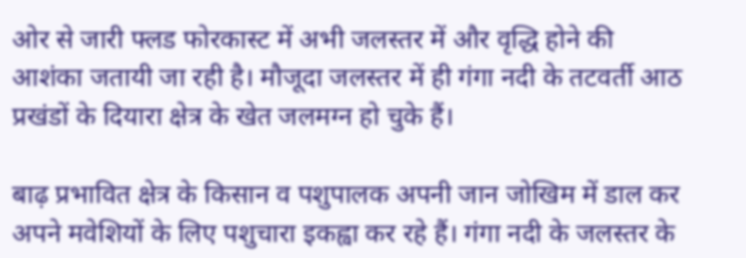ओर से जारी फ्लड फोरकास्ट में अभी जलस्तर में और वृद्धि होने की आशंका जतायी जा रही है। मौजूदा जलस्तर में ही गंगा नदी के तटवर्ती आठ प्रखंडों के दियारा क्षेत्र के खेत जलमग्न हो चुके हैं।

बाढ़ प्रभावित क्षेत्र के किसान व पशुपालक अपनी जान जोखिम में डाल कर अपने मवेशियों के लिए पशुचारा इकह्वा कर रहे हैं। गंगा नदी के जलस्तर के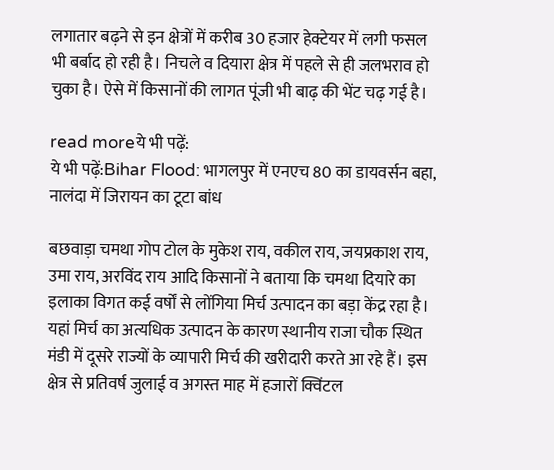लगातार बढ़ने से इन क्षेत्रों में करीब 30 हजार हेक्टेयर में लगी फसल भी बर्बाद हो रही है। निचले व दियारा क्षेत्र में पहले से ही जलभराव हो चुका है। ऐसे में किसानों की लागत पूंजी भी बाढ़ की भेंट चढ़ गई है।

read moreये भी पढ़ें:
ये भी पढ़ें:Bihar Flood: भागलपुर में एनएच 80 का डायवर्सन बहा, नालंदा में जिरायन का टूटा बांध

बछवाड़ा चमथा गोप टोल के मुकेश राय, वकील राय, जयप्रकाश राय, उमा राय, अरविंद राय आदि किसानों ने बताया कि चमथा दियारे का इलाका विगत कई वर्षों से लोंगिया मिर्च उत्पादन का बड़ा केंद्र रहा है। यहां मिर्च का अत्यधिक उत्पादन के कारण स्थानीय राजा चौक स्थित मंडी में दूसरे राज्यों के व्यापारी मिर्च की खरीदारी करते आ रहे हैं। इस क्षेत्र से प्रतिवर्ष जुलाई व अगस्त माह में हजारों क्विंटल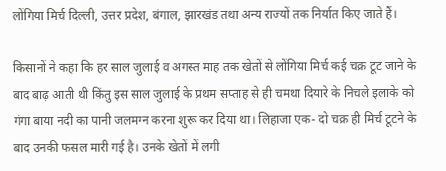लोंगिया मिर्च दिल्ली, उत्तर प्रदेश, बंगाल, झारखंड तथा अन्य राज्यों तक निर्यात किए जाते हैं।

किसानों ने कहा कि हर साल जुलाई व अगस्त माह तक खेतों से लोंगिया मिर्च कई चक्र टूट जाने के बाद बाढ़ आती थी किंतु इस साल जुलाई के प्रथम सप्ताह से ही चमथा दियारे के निचले इलाके को गंगा बाया नदी का पानी जलमग्न करना शुरू कर दिया था। लिहाजा एक- दो चक्र ही मिर्च टूटने के बाद उनकी फसल मारी गई है। उनके खेतों में लगी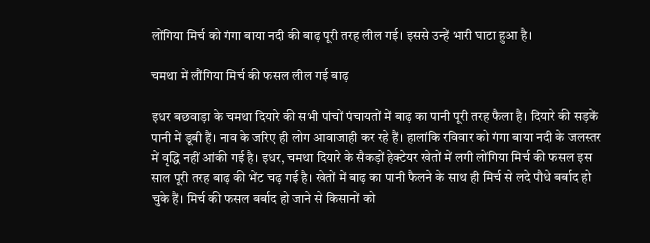लोंगिया मिर्च को गंगा बाया नदी की बाढ़ पूरी तरह लील गई। इससे उन्हें भारी घाटा हुआ है।

चमथा में लौंगिया मिर्च की फसल लील गई बाढ़

इधर बछवाड़ा के चमथा दियारे की सभी पांचों पंचायतों में बाढ़ का पानी पूरी तरह फैला है। दियारे की सड़कें पानी में डूबी हैं। नाव के जरिए ही लोग आवाजाही कर रहे हैं। हालांकि रविवार को गंगा बाया नदी के जलस्तर में वृद्धि नहीं आंकी गई है। इधर, चमथा दियारे के सैकड़ों हेक्टेयर खेतों में लगी लोंगिया मिर्च की फसल इस साल पूरी तरह बाढ़ की भेंट चढ़ गई है। खेतों में बाढ़ का पानी फैलने के साथ ही मिर्च से लदे पौधे बर्बाद हो चुके हैं। मिर्च की फसल बर्बाद हो जाने से किसानों को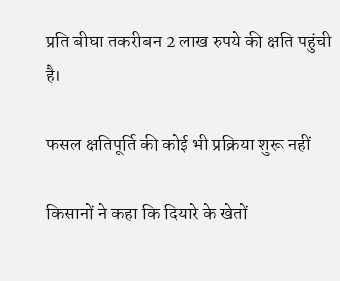प्रति बीघा तकरीबन 2 लाख रुपये की क्षति पहुंची है।

फसल क्षतिपूर्ति की कोई भी प्रक्रिया शुरू नहीं

किसानों ने कहा कि दियारे के खेतों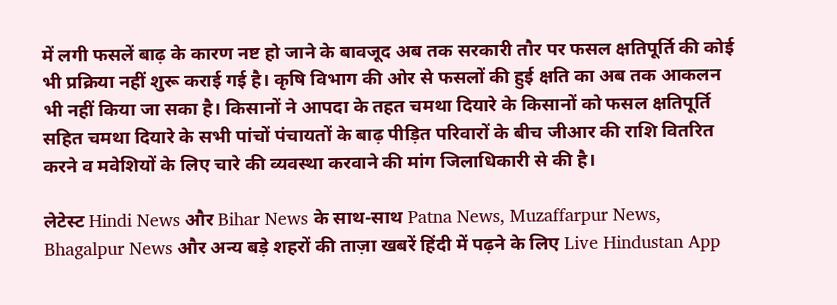में लगी फसलें बाढ़ के कारण नष्ट हो जाने के बावजूद अब तक सरकारी तौर पर फसल क्षतिपूर्ति की कोई भी प्रक्रिया नहीं शुरू कराई गई है। कृषि विभाग की ओर से फसलों की हुई क्षति का अब तक आकलन भी नहीं किया जा सका है। किसानों ने आपदा के तहत चमथा दियारे के किसानों को फसल क्षतिपूर्ति सहित चमथा दियारे के सभी पांचों पंचायतों के बाढ़ पीड़ित परिवारों के बीच जीआर की राशि वितरित करने व मवेशियों के लिए चारे की व्यवस्था करवाने की मांग जिलाधिकारी से की है।

लेटेस्ट Hindi News और Bihar News के साथ-साथ Patna News, Muzaffarpur News, Bhagalpur News और अन्य बड़े शहरों की ताज़ा खबरें हिंदी में पढ़ने के लिए Live Hindustan App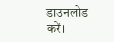डाउनलोड करें।